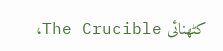کٹھنائی The Crucible،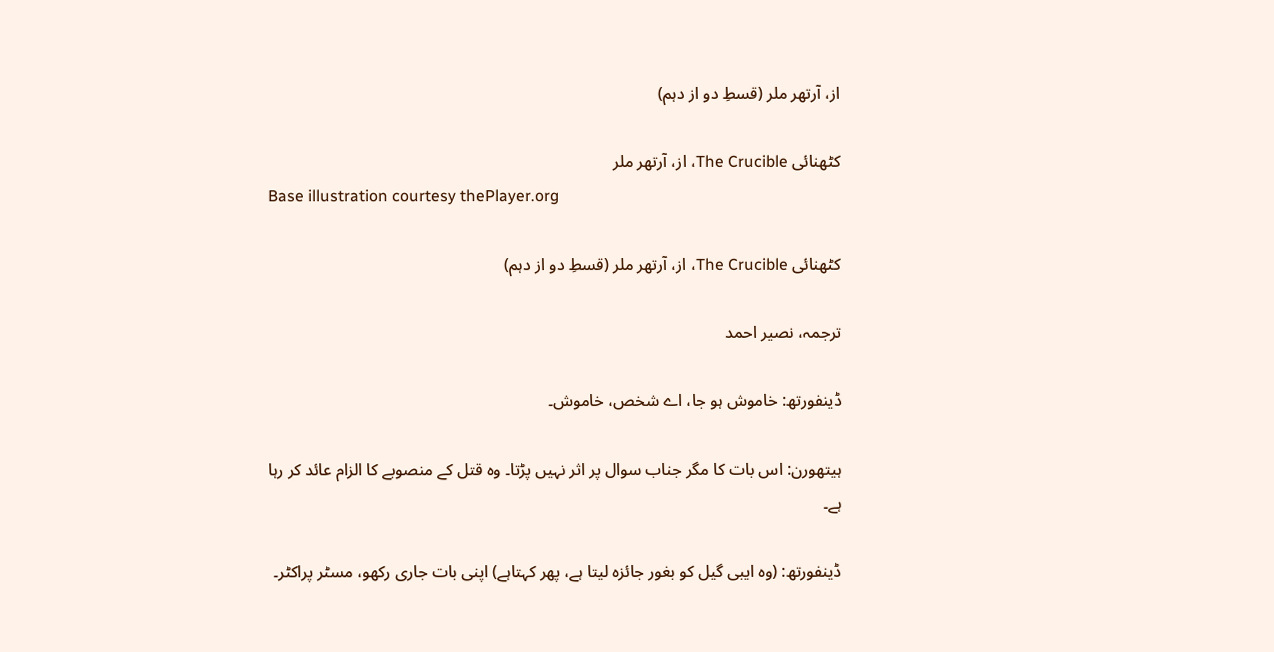از، آرتھر ملر (قسطِ دو از دہم)

کٹھنائی The Crucible، از، آرتھر ملر
Base illustration courtesy thePlayer.org

کٹھنائی The Crucible، از، آرتھر ملر (قسطِ دو از دہم)

ترجمہ، نصیر احمد

ڈینفورتھ: خاموش ہو جا، اے شخص، خاموش۔

ہیتھورن: اس بات کا مگر جناب سوال پر اثر نہیں پڑتا۔ وہ قتل کے منصوبے کا الزام عائد کر رہا ہے۔

ڈینفورتھ: (وہ ایبی گیل کو بغور جائزہ لیتا ہے، پھر کہتاہے) اپنی بات جاری رکھو، مسٹر پراکٹر۔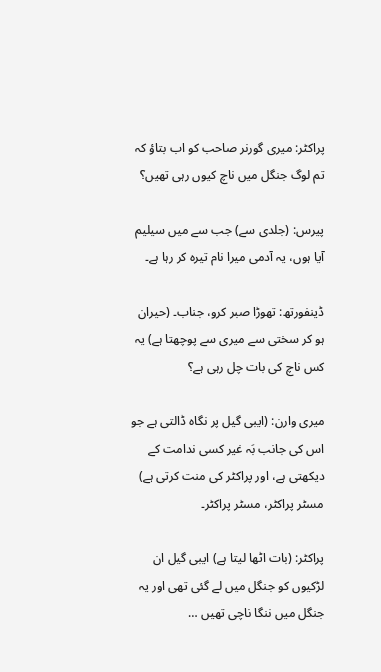پراکٹر: میری گورنر صاحب کو اب بتاؤ کہ تم لوگ جنگل میں ناچ کیوں رہی تھیں؟

پیرس: (جلدی سے) جب سے میں سیلیم آیا ہوں، یہ آدمی میرا نام تیرہ کر رہا ہے۔

ڈینفورتھ: تھوڑا صبر کرو، جناب۔ (حیران ہو کر سختی سے میری سے پوچھتا ہے) یہ کس ناچ کی بات چل رہی ہے؟

میری وارن: (ایبی گیل پر نگاہ ڈالتی ہے جو اس کی جانب بَہ غیر کسی ندامت کے دیکھتی ہے، اور پراکٹر کی منت کرتی ہے) مسٹر پراکٹر، مسٹر پراکٹر۔

پراکٹر: (بات اٹھا لیتا ہے) ایبی گیل ان لڑکیوں کو جنگل میں لے گئی تھی اور یہ جنگل میں ننگا ناچی تھیں …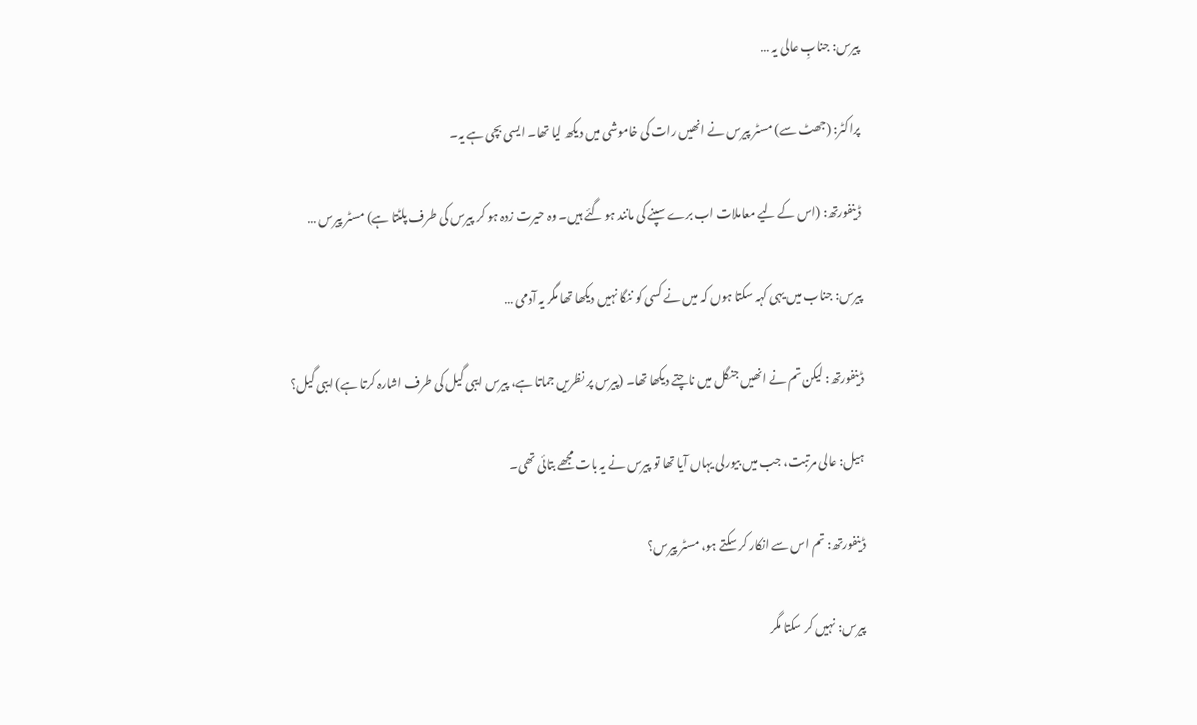پیرس: جنابِ عالی یہ …

پراکٹر: (جھٹ سے) مسٹر پیرس نے انھیں رات کی خاموشی میں دیکھ لیا تھا۔ ایسی بچی ہے یہ۔

ڈینفورتھ: (اس کے لیے معاملات اب برے سپنے کی مانند ہو گئے ہیں۔ وہ حیرت زدہ ہو کر پیرس کی طرف پلٹتا ہے) مسٹر پیرس …

پیرس: جناب میں یہی کہہ سکتا ہوں کہ میں نے کسی کو ننگا نہیں دیکھا تھا مگر یہ آدمی …

ڈینفورتھ: لیکن تم نے انھیں جنگل میں ناچتے دیکھا تھا۔ (پیرس پر نظریں جماتا ہے، پیرس ایبی گیل کی طرف اشارہ کرتا ہے) ایبی گیل؟

ہیل: عالی مرتبت، جب میں بیورلی یہاں آیا تھا تو پیرس نے یہ بات مجھے بتائی تھی۔

ڈینفورتھ: تم اس سے انکار کر سکتے ہو، مسٹر پیرس؟

پیرس: نہیں کر سکتا مگر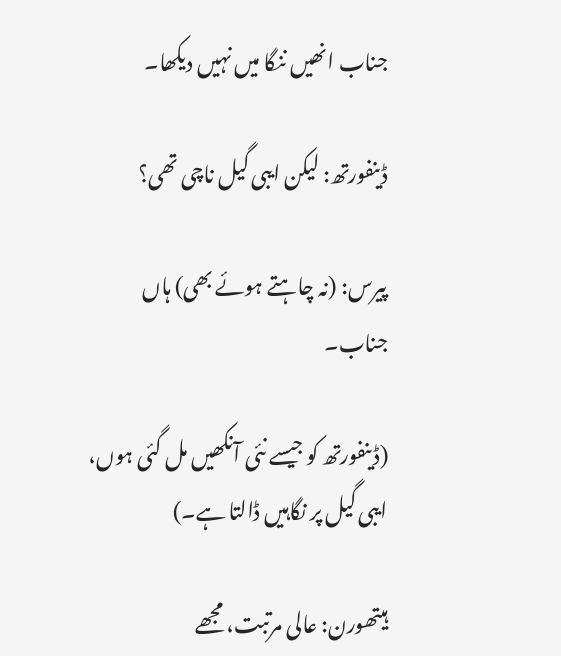جناب انھیں ننگا میں نہیں دیکھا۔

ڈینفورتھ: لیکن ایبی گیل ناچی تھی؟

پیرس: (نہ چاہتے ہوئے بھی) ہاں جناب۔

(ڈینفورتھ کو جیسے نئی آنکھیں مل گئی ہوں، ایبی گیل پر نگاہیں ڈالتا ہے۔)

ہیتھورن: عالی مرتبت، مجھے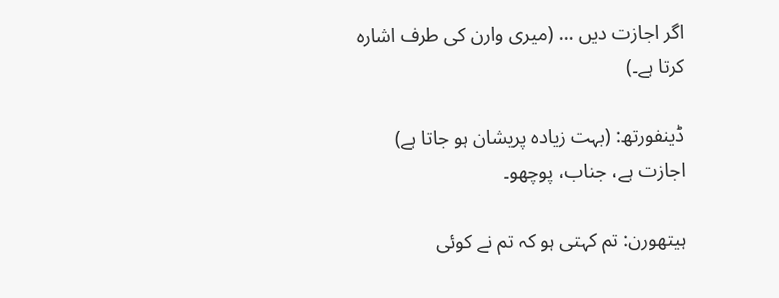اگر اجازت دیں … (میری وارن کی طرف اشارہ کرتا ہے۔)

ڈینفورتھ: (بہت زیادہ پریشان ہو جاتا ہے) اجازت ہے، جناب، پوچھو۔

ہیتھورن: تم کہتی ہو کہ تم نے کوئی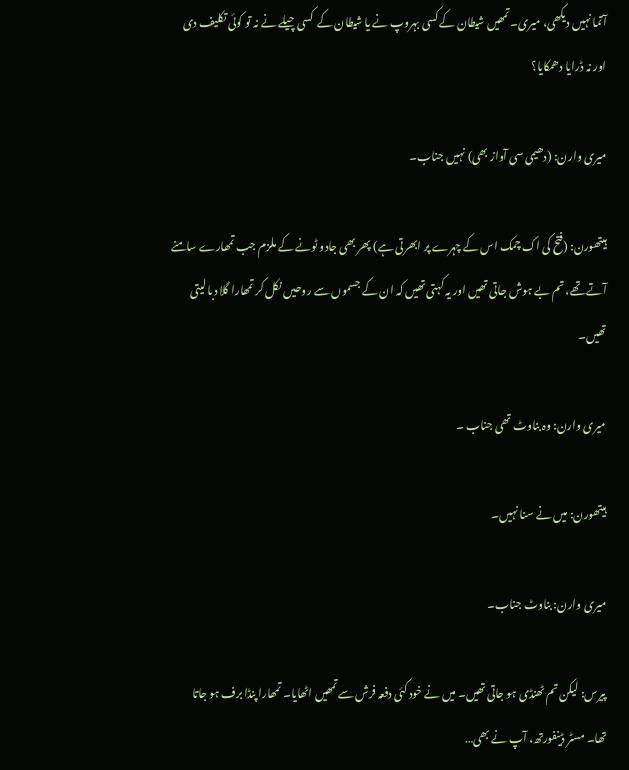آتما نہیں دیکھی، میری۔ تمھیں شیطان کے کسی بہروپ نے یا شیطان کے  کسی چیلے نے نہ تو کوئی تکلیف دی اور نہ ڈرایا دھمکایا؟

میری وارن: (دھیمی سی آواز بھی) نہیں جناب۔

ہیتھورن: (فتح کی اک چمک اس کے چہرے پر ابھرتی ہے) پھر بھی جادو ٹونے کے ملزم جب تمھارے سامنے آتے تھے، تم بے ہوش جاتی تھیں اور یہ کہتی تھیں کہ ان کے جسموں سے روحیں نکل کر تمھارا گلا دبا لیتی تھیں۔

میری وارن: وہ بناوٹ تھی جناب ۔

ہیتھورن: میں نے سنا نہیں۔

میری وارن: بناوٹ جناب۔

پیرس: لیکن تم ٹھنڈی ہو جاتی تھیں۔ میں نے خود کئی دفعہ فرش سے تمھیں اٹھایا۔ تمھارا پنڈا برف ہو جاتا تھا۔ مسٹر ڈینفورتھ، آپ نے بھی…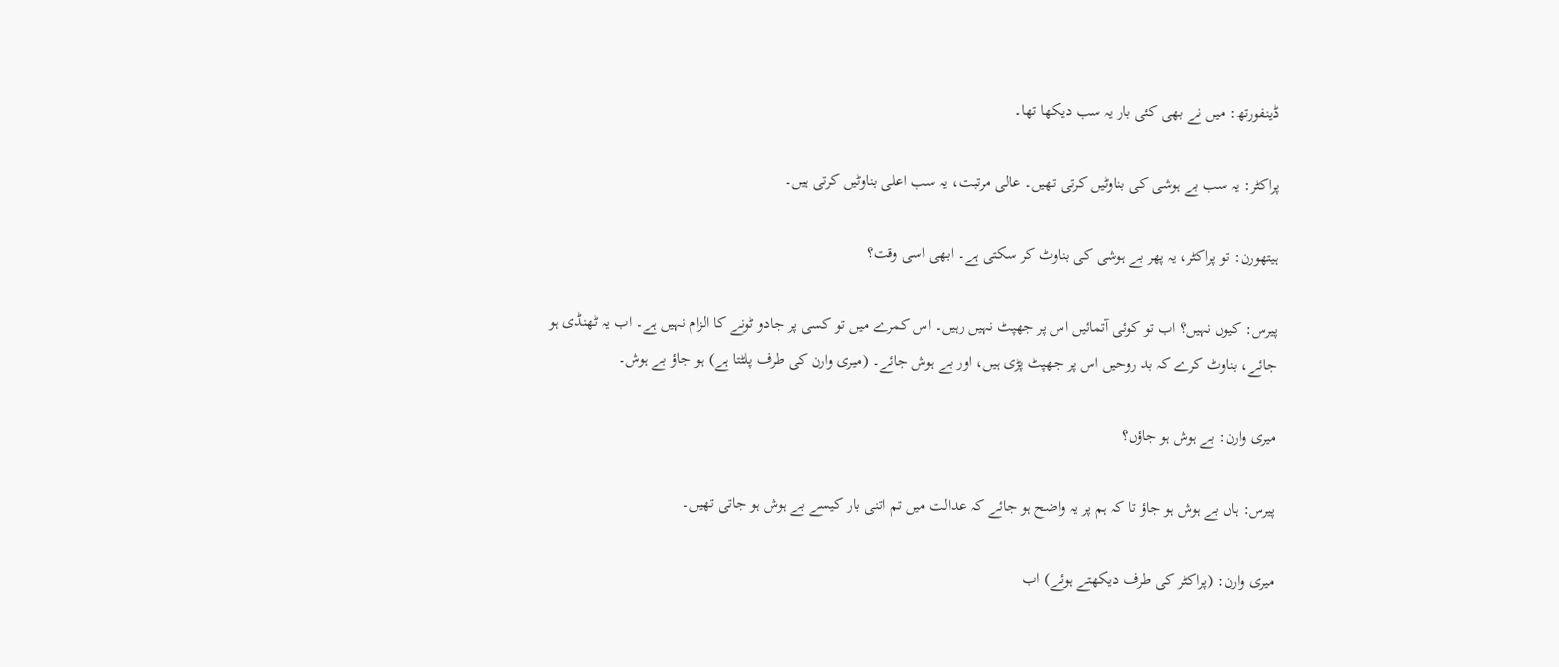ڈینفورتھ: میں نے بھی کئی بار یہ سب دیکھا تھا۔

پراکٹر: یہ سب بے ہوشی کی بناوٹیں کرتی تھیں۔ عالی مرتبت، یہ سب اعلی بناوٹیں کرتی ہیں۔

ہیتھورن: تو پراکٹر، یہ پھر بے ہوشی کی بناوٹ کر سکتی ہے۔ ابھی اسی وقت؟

پیرس: کیوں نہیں؟ اب تو کوئی آتمائیں اس پر جھپٹ نہیں رہیں۔ اس کمرے میں تو کسی پر جادو ٹونے کا الزام نہیں ہے۔ اب یہ ٹھنڈی ہو جائے، بناوٹ کرے کہ بد روحیں اس پر جھپٹ پڑی ہیں، اور بے ہوش جائے۔ (میری وارن کی طرف پلٹتا ہے) ہو جاؤ بے ہوش۔

میری وارن: بے ہوش ہو جاؤں؟

پیرس: ہاں بے ہوش ہو جاؤ تا کہ ہم پر یہ واضح ہو جائے کہ عدالت میں تم اتنی بار کیسے بے ہوش ہو جاتی تھیں۔

میری وارن: (پراکٹر کی طرف دیکھتے ہوئے) اب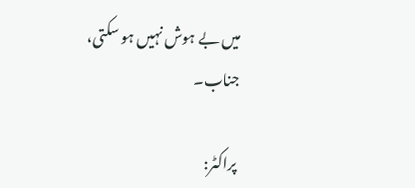میں بے ہوش نہیں ہو سکتی، جناب۔

 پراکٹر: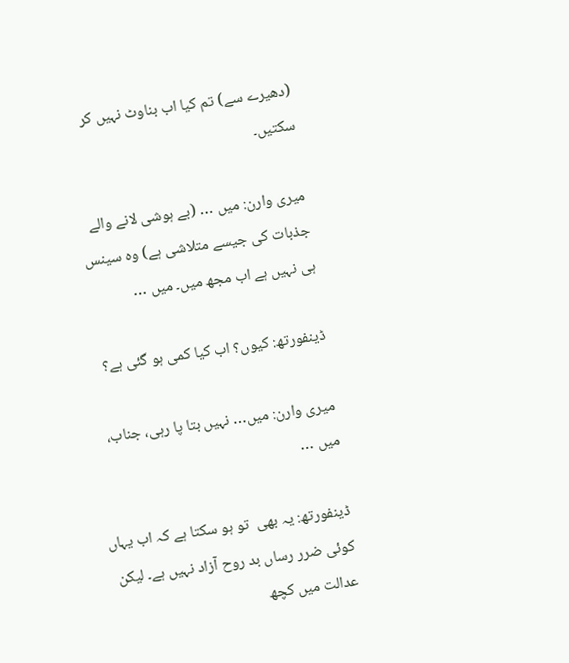(دھیرے سے) تم کیا اب بناوٹ نہیں کر سکتیں۔

میری وارن: میں … (بے ہوشی لانے والے جذبات کی جیسے متلاشی ہے) وہ سینس ہی نہیں ہے اب مجھ میں۔ میں …

ڈینفورتھ: کیوں؟ اب کیا کمی ہو گئی ہے؟

میری وارن: میں… نہیں بتا پا رہی، جناب، میں …

ڈینفورتھ: یہ بھی  تو ہو سکتا ہے کہ اب یہاں کوئی ضرر رساں بد روح آزاد نہیں ہے۔ لیکن عدالت میں کچھ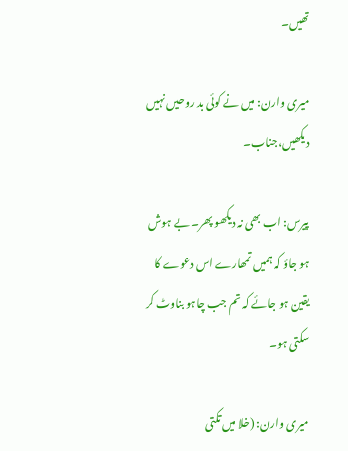تھیں۔

میری وارن: میں نے کوئی بد روحیں نہیں دیکھیں،جناب۔

پیرس: اب بھی نہ دیکھو پھر۔ بے ہوش ہو جاؤ کہ ہمیں تمھارے اس دعوے کا یقین ہو جائے کہ تم جب چاہو بناوٹ کر سکتی ہو۔

میری وارن: (خلا میں تکتی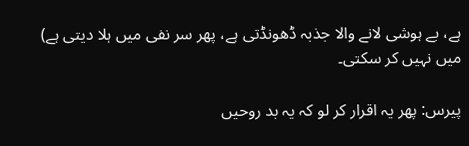ہے، بے ہوشی لانے والا جذبہ ڈھونڈتی ہے، پھر سر نفی میں ہلا دیتی ہے) میں نہیں کر سکتی۔

پیرس: پھر یہ اقرار کر لو کہ یہ بد روحیں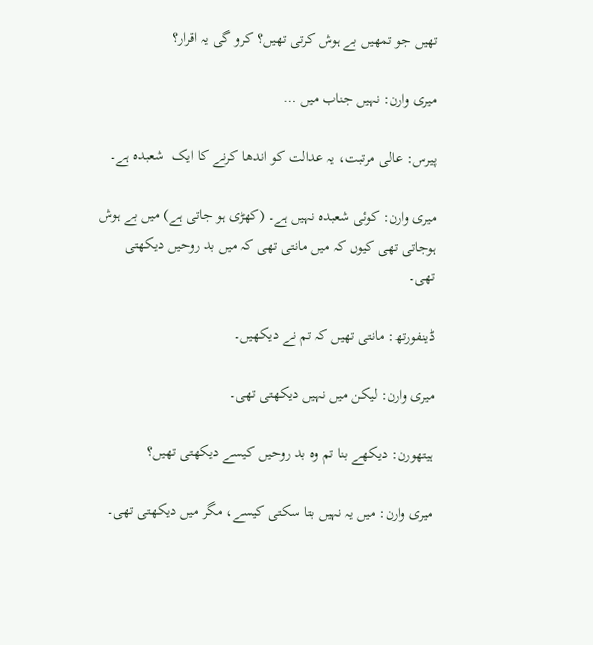تھیں جو تمھیں بے ہوش کرتی تھیں؟ کرو گی یہ اقرار؟

میری وارن: نہیں جناب میں …

پیرس: عالی مرتبت، یہ عدالت کو اندھا کرنے کا ایک  شعبدہ ہے۔

میری وارن: کوئی شعبدہ نہیں ہے۔ (کھڑی ہو جاتی ہے) میں بے ہوش ہوجاتی تھی کیوں کہ میں مانتی تھی کہ میں بد روحیں دیکھتی تھی۔

ڈینفورتھ: مانتی تھیں کہ تم نے دیکھیں۔

میری وارن: لیکن میں نہیں دیکھتی تھی۔

ہیتھورن: دیکھے بنا تم وہ بد روحیں کیسے دیکھتی تھیں؟

میری وارن: میں یہ نہیں بتا سکتی کیسے، مگر میں دیکھتی تھی۔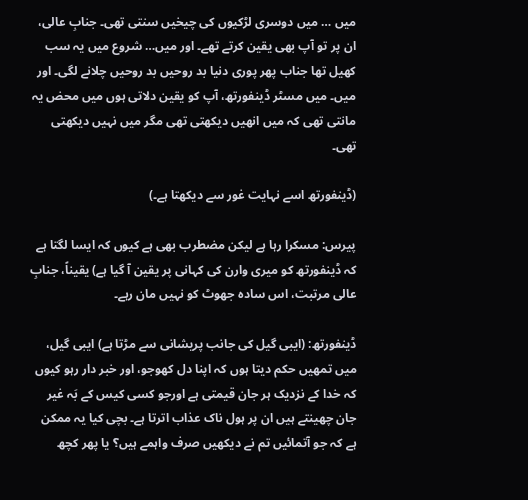میں … میں دوسری لڑکیوں کی چیخیں سنتی تھی۔ جنابِ عالی، ان پر تو آپ بھی یقین کرتے تھے۔ اور میں… شروع میں یہ سب کھیل تھا جناب پھر پوری دنیا بد روحیں بد روحیں چلانے لگی۔ اور میں۔ میں مسٹر ڈینفورتھ، آپ کو یقین دلاتی ہوں میں محض یہ مانتی تھی کہ میں انھیں دیکھتی تھی مگر میں نہیں دیکھتی تھی۔

(ڈینفورتھ اسے نہایت غور سے دیکھتا ہے۔)

پیرس: مسکرا رہا ہے لیکن مضطرب بھی ہے کیوں کہ ایسا لگتا ہے کہ ڈینفورتھ کو میری وارن کی کہانی پر یقین آ گیا ہے) یقیناً، جنابِ عالی مرتبت، اس سادہ جھوٹ کو نہیں مان رہے۔

ڈینفورتھ: (ایبی گیل کی جانب پریشانی سے مڑتا ہے) ایبی گیل، میں تمھیں حکم دیتا ہوں کہ اپنا دل کھوجو، اور خبر دار رہو کیوں کہ خدا کے نزدیک ہر جان قیمتی ہے اورجو کسی کیس کے بَہ غیر جان چھینتے ہیں ان پر ہول ناک عذاب اترتا ہے۔ بچی کیا یہ ممکن ہے کہ جو آتمائیں تم نے دیکھیں صرف واہمے ہیں؟ یا پھر کچھ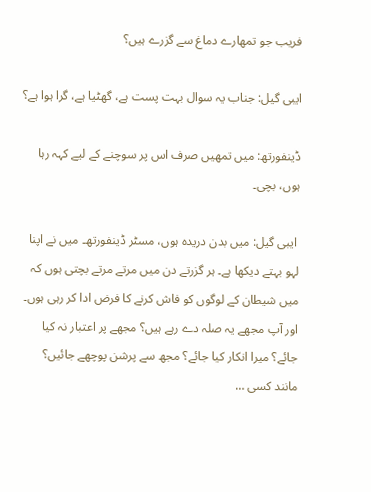فریب جو تمھارے دماغ سے گزرے ہیں؟

ایبی گیل: جناب یہ سوال بہت پست ہے، گھٹیا ہے، گرا ہوا ہے؟

ڈینفورتھ: میں تمھیں صرف اس پر سوچنے کے لیے کہہ رہا ہوں، بچی۔

 ایبی گیل: میں بدن دریدہ ہوں، مسٹر ڈینفورتھ۔ میں نے اپنا لہو بہتے دیکھا ہے۔ ہر گزرتے دن میں مرتے مرتے بچتی ہوں کہ میں شیطان کے لوگوں کو فاش کرنے کا فرض ادا کر رہی ہوں۔ اور آپ مجھے یہ صلہ دے رہے ہیں؟ مجھے پر اعتبار نہ کیا جائے؟ میرا انکار کیا جائے؟ مجھ سے پرشن پوچھے جائیں؟ مانند کسی …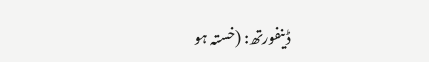ڈینفورتھ: (خستہ ہو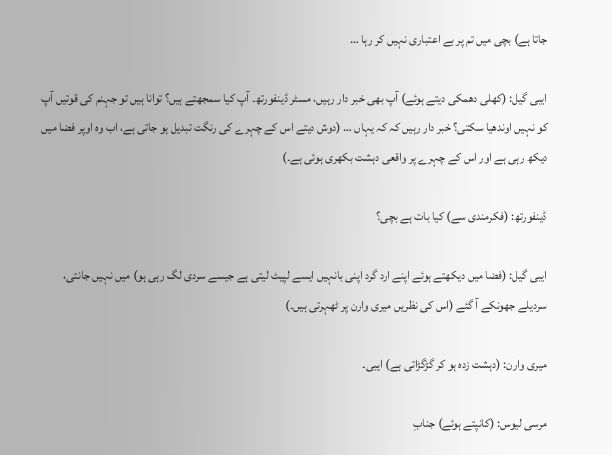جاتا ہے) بچی میں تم پر بے اعتباری نہیں کر رہا …

ایبی گیل: (کھلی دھمکی دیتے ہوئے) آپ بھی خبر دار رہیں، مسٹر ڈینفورتھ۔ آپ کیا سمجھتے ہیں؟ توانا ہیں تو جہنم کی قوتیں آپ کو نہیں اوندھیا سکتی؟ خبر دار رہیں کہ کہ یہاں … (دوش دیتے اس کے چہرے کی رنگت تبدیل ہو جاتی ہے، اب وہ اوپر فضا میں دیکھ رہی ہے اور اس کے چہرے پر واقعی دہشت بکھری ہوئی ہے۔)

ڈینفورتھ: (فکرمندی سے) کیا بات ہے بچی؟

ایبی گیل: (فضا میں دیکھتے ہوئے اپنے ارد گرد اپنی بانہیں ایسے لپیٹ لیتی ہے جیسے سردی لگ رہی ہو) میں نہیں جانتی، سردیلے جھونکے آ گئے (اس کی نظریں میری وارن پر ٹھہرتی ہیں۔)

میری وارن: (دہشت زدہ ہو کر گڑگڑاتی ہے) ایبی۔

مرسی لیوس: (کانپتے ہوئے) جنابِ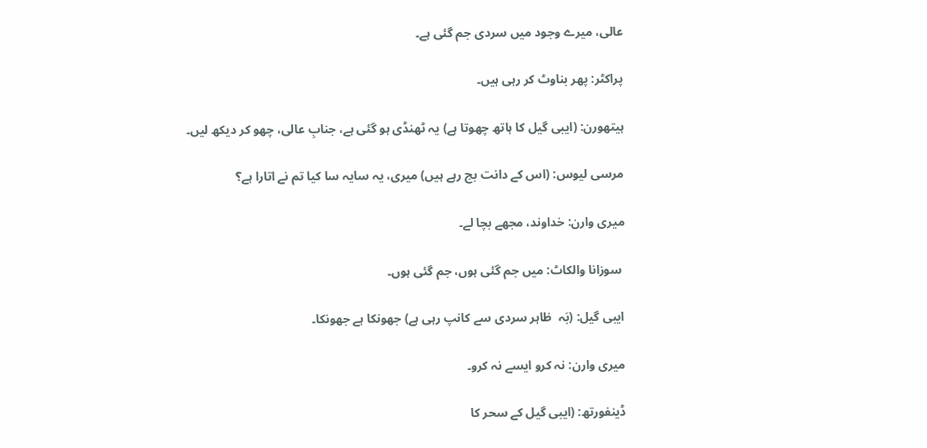عالی، میرے وجود میں سردی جم گئی ہے۔

پراکٹر: پھر بناوٹ کر رہی ہیں۔

ہیتھورن: (ایبی گیل کا ہاتھ چھوتا ہے) یہ ٹھنڈی ہو گئی ہے، جنابِ عالی، چھو کر دیکھ لیں۔

مرسی لیوس: (اس کے دانت بج رہے ہیں) میری، یہ سایہ سا کیا تم نے اتارا ہے؟

میری وارن: خداوند، مجھے بچا لے۔

 سوزانا والکاٹ: میں جم گئی ہوں، جم گئی ہوں۔

ایبی گیل: (بَہ  ظاہر سردی سے کانپ رہی ہے) جھونکا ہے جھونکا۔

میری وارن: نہ کرو ایسے نہ کرو۔

ڈینفورتھ: (ایبی گیل کے سحر کا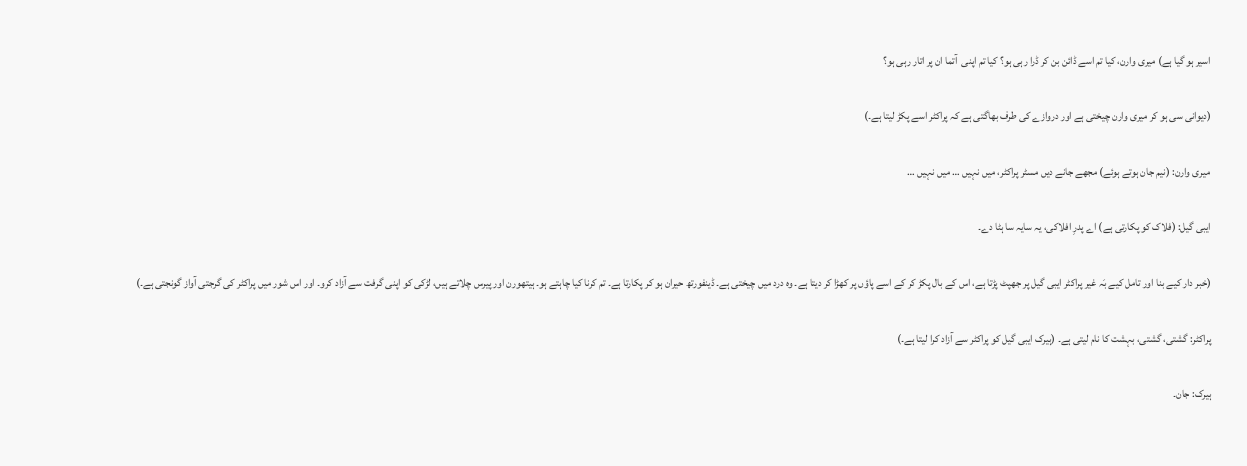اسیر ہو گیا ہے) میری وارن، کیا تم اسے ڈائن بن کر ڈرا رہی ہو؟ کیا تم اپنی  آتما ان پر اتار رہی ہو؟

(دیوانی سی ہو کر میری وارن چیختی ہے اور دروازے کی طرف بھاگتی ہے کہ پراکٹر اسے پکڑ لیتا ہے۔)

میری وارن: (نیم جان ہوتے ہوئے) مجھے جانے دیں مسٹر پراکٹر، میں نہیں … میں نہیں …

ایبی گیل: (فلاک کو پکارتی ہے) اے پدرِ افلاکی، یہ سایہ سا ہٹا دے۔

(خبر دار کیے بنا اور تامل کیے بَہ غیر پراکٹر ایبی گیل پر جھپٹ پڑتا ہے، اس کے بال پکڑ کر کے اسے پاؤں پر کھڑا کر دیتا ہے۔ وہ درد میں چیختی ہے۔ ڈینفورتھ حیران ہو کر پکارتا ہے۔ تم کرنا کیا چاہتے ہو۔ ہیتھورن اور پیرس چلاتے ہیں، لڑکی کو اپنی گرفت سے آزاد کرو۔ اور اس شور میں پراکٹر کی گرجتی آواز گونجتی ہے۔)

پراکٹر: گشتی، گشتی، بہشت کا نام لیتی ہے۔ (ہیرک ایبی گیل کو پراکٹر سے آزاد کرا لیتا ہے۔)

ہیرک: جان۔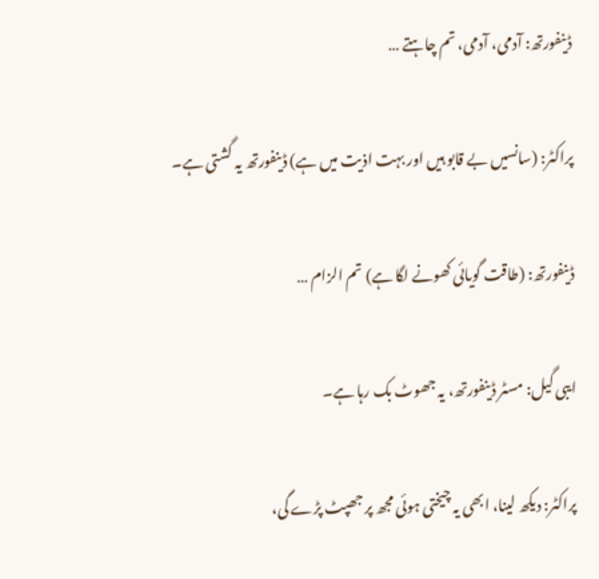ڈینفورتھ: آدمی، آدمی، تم چاہتے …

پراکٹر: (سانسیں بے قابو ہیں اور بہت اذیت میں ہے) ڈینفورتھ یہ گشتی ہے۔

ڈینفورتھ: (طاقت گویائی کھونے لگا ہے) تم الزام …

ایبی گیل: مسٹر ڈینفورتھ، یہ جھوٹ بک رہا ہے۔

پراکٹر: دیکھ لینا، ابھی یہ چیختی ہوئی مجھ پر جھپٹ پڑے گی،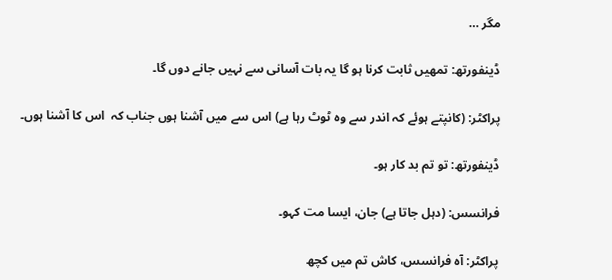مگر …

ڈینفورتھ: تمھیں ثابت کرنا ہو گا یہ بات آسانی سے نہیں جانے دوں گا۔

پراکٹر: (کانپتے ہوئے کہ اندر سے وہ ٹوٹ رہا ہے) اس سے میں آشنا ہوں جناب کہ  اس کا آشنا ہوں۔

ڈینفورتھ: تو تم بد کار ہو۔

فرانسس: (دہل جاتا ہے) جان، ایسا مت کہو۔

پراکٹر: آہ فرانسس، کاش تم میں کچھ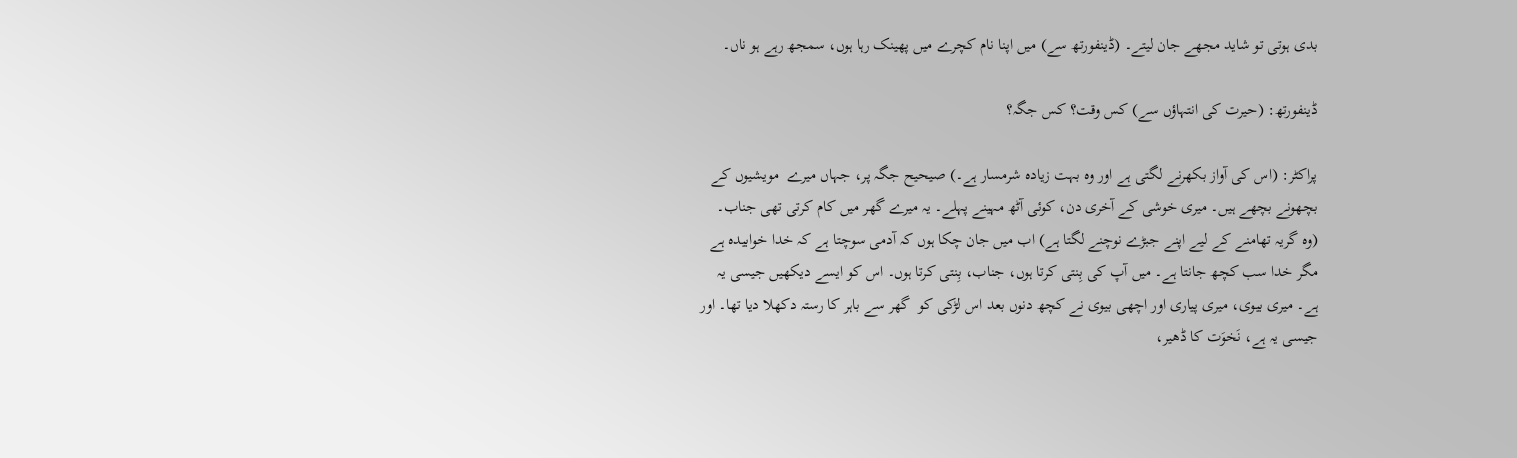بدی ہوتی تو شاید مجھے جان لیتے۔ (ڈینفورتھ سے) میں اپنا نام کچرے میں پھینک رہا ہوں، سمجھ رہے ہو ناں۔

ڈینفورتھ: (حیرت کی انتہاؤں سے) کس وقت؟ کس جگہ؟

پراکٹر: (اس کی آواز بکھرنے لگتی ہے اور وہ بہت زیادہ شرمسار ہے۔) صیحیح جگہ پر، جہاں میرے  مویشیوں کے بچھونے بچھے ہیں۔ میری خوشی کے آخری دن، کوئی آٹھ مہینے پہلے۔ یہ میرے گھر میں کام کرتی تھی جناب۔ (وہ گریہ تھامنے کے لیے اپنے جبڑے نوچنے لگتا ہے) اب میں جان چکا ہوں کہ آدمی سوچتا ہے کہ خدا خوابیدہ ہے مگر خدا سب کچھ جانتا ہے۔ میں آپ کی بِنتی کرتا ہوں، جناب، بِنتی کرتا ہوں۔ اس کو ایسے دیکھیں جیسی یہ ہے۔ میری بیوی، میری پیاری اور اچھی بیوی نے کچھ دنوں بعد اس لڑکی کو  گھر سے باہر کا رستہ دکھلا دیا تھا۔ اور جیسی یہ ہے، نَخوَت کا ڈھیر،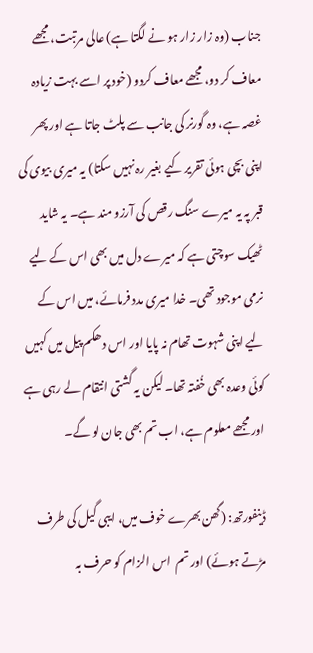جناب (وہ زار زار ہو نے لگتا ہے) عالی مرتبت، مجھے معاف کر دو، مجھے معاف کردو (خود پر اسے بہت زیادہ غصہ ہے، وہ گورنر کی جانب سے پلٹ جاتا ہے اور پھر اپنی بچی ہوئی تقریر کیے بغیر رہ نہیں سکتا) یہ میری بیوی کی قبر پہ یہ میرے سنگ رقص کی آرزو مند ہے۔ یہ شاید ٹھیک سوچتی ہے کہ میرے دل میں بھی اس کے لیے نرمی موجود تھی۔ خدا میری مدد فرمائے، میں اس کے لیے اپنی شہوت تھام نہ پایا اور اس دھکم پیل میں کہیں کوئی وعدہ بھی خُفتہ تھا۔ لیکن یہ گشتی انتقام لے رہی ہے اور مجھے معلوم ہے، اب تم بھی جان لو گے۔

ڈینفورتھ: (گھن بھرے خوف میں، ایبی گیل کی طرف مڑتے ہوئے) اور تم  اس الزام کو حرف بہ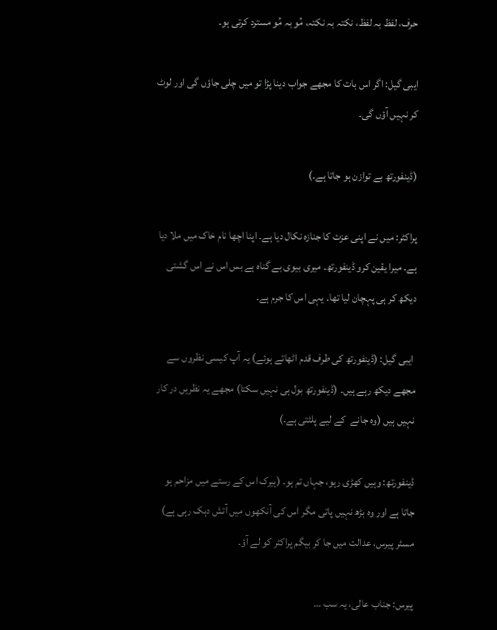حرف، لفظ بہ لفظ، نکتہ بہ نکتہ، مُو بہ مُو مسترد کرتی ہو۔

ایبی گیل: اگر اس بات کا مجھے جواب دینا پڑا تو میں چلی جاؤں گی اور لوٹ کر نہیں آؤں گی۔

(ڈینفورتھ بے توازن ہو جاتا ہے۔)

پراکٹر: میں نے اپنی عزت کا جنازہ نکال دیا ہے۔ اپنا اچھا نام خاک میں ملا دیا ہے۔ میرا یقین کرو ڈینفورتھ۔ میری بیوی بے گناہ ہے بس اس نے اس گشتی دیکھ کر ہی پہچان لیا تھا۔ یہی اس کا جرم ہے۔

 ایبی گیل: (ڈینفورتھ کی طرف قدم اٹھاتے ہوئے) یہ آپ کیسی نظروں سے مجھے دیکھ رہے ہیں۔ (ڈینفورتھ بول ہی نہیں سکتا) مجھے یہ نظریں در کار نہیں ہیں (وہ جانے  کے لیے پلٹتی ہے۔)

ڈینفورتھ: وہیں کھڑی رہو، جہاں تم ہو۔ (ہیرک اس کے رستے میں مزاحم ہو جاتا ہے اور وہ بڑھ نہیں پاتی مگر اس کی آنکھوں میں آتش دہک رہی ہے) مسٹر پیرس، عدالت میں جا کر بیگم پراکٹر کو لے آؤ۔

پیرس: جناب عالی، یہ سب …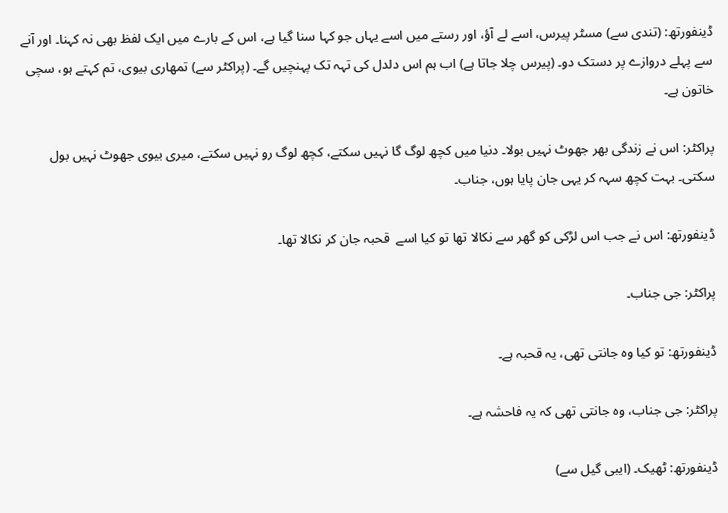ڈینفورتھ: (تندی سے) مسٹر پیرس، اسے لے آؤ، اور رستے میں اسے یہاں جو کہا سنا گیا ہے، اس کے بارے میں ایک لفظ بھی نہ کہنا۔ اور آنے سے پہلے دروازے پر دستک دو۔ (پیرس چلا جاتا ہے) اب ہم اس دلدل کی تہہ تک پہنچیں گے۔ (پراکٹر سے) تمھاری بیوی، تم کہتے ہو، سچی خاتون ہے۔

پراکٹر: اس نے زندگی بھر جھوٹ نہیں بولا۔ دنیا میں کچھ لوگ گا نہیں سکتے، کچھ لوگ رو نہیں سکتے، میری بیوی جھوٹ نہیں بول سکتی۔ بہت کچھ سہہ کر یہی جان پایا ہوں، جناب۔

ڈینفورتھ: اس نے جب اس لڑکی کو گھر سے نکالا تھا تو کیا اسے  قحبہ جان کر نکالا تھا۔

پراکٹر: جی جناب۔

ڈینفورتھ: تو کیا وہ جانتی تھی، یہ قحبہ ہے۔

پراکٹر: جی جناب، وہ جانتی تھی کہ یہ فاحشہ ہے۔

ڈینفورتھ: ٹھیک۔ (ایبی گیل سے)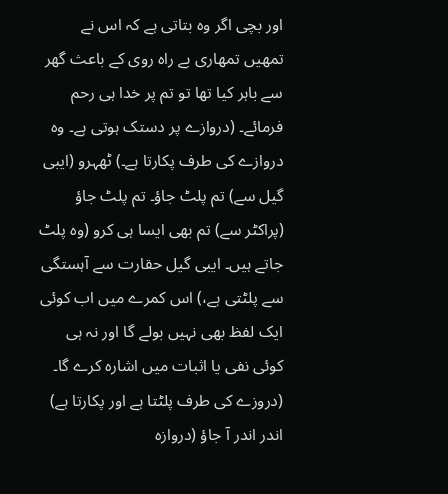اور بچی اگر وہ بتاتی ہے کہ اس نے تمھیں تمھاری بے راہ روی کے باعث گھر سے باہر کیا تھا تو تم پر خدا ہی رحم فرمائے۔ (دروازے پر دستک ہوتی ہے۔ وہ دروازے کی طرف پکارتا ہے۔) ٹھہرو (ایبی گیل سے) تم پلٹ جاؤ۔ تم پلٹ جاؤ (پراکٹر سے) تم بھی ایسا ہی کرو (وہ پلٹ جاتے ہیں۔ ایبی گیل حقارت سے آہستگی سے پلٹتی ہے،) اس کمرے میں اب کوئی ایک لفظ بھی نہیں بولے گا اور نہ ہی کوئی نفی یا اثبات میں اشارہ کرے گا۔ (دروزے کی طرف پلٹتا ہے اور پکارتا ہے) اندر اندر آ جاؤ (دروازہ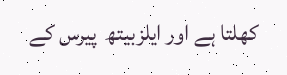کھلتا ہے اور ایلزبیتھ  پیرس کے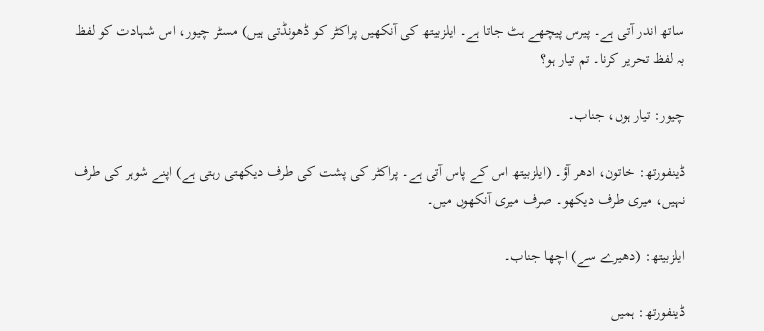ساتھ اندر آتی ہے۔ پیرس پیچھے ہٹ جاتا ہے۔ ایلزبیتھ کی آنکھیں پراکٹر کو ڈھونڈتی ہیں) مسٹر چیور، اس شہادت کو لفظ بہ لفظ تحریر کرنا۔ تم تیار ہو؟

چیور: تیار ہوں، جناب۔

ڈینفورتھ: خاتون، ادھر آؤ۔ (ایلزبیتھ اس کے پاس آتی ہے۔ پراکٹر کی پشت کی طرف دیکھتی رہتی ہے) اپنے شوہر کی طرف نہیں، میری طرف دیکھو۔ صرف میری آنکھوں میں۔

ایلزبیتھ: (دھیرے سے) اچھا جناب۔

ڈینفورتھ: ہمیں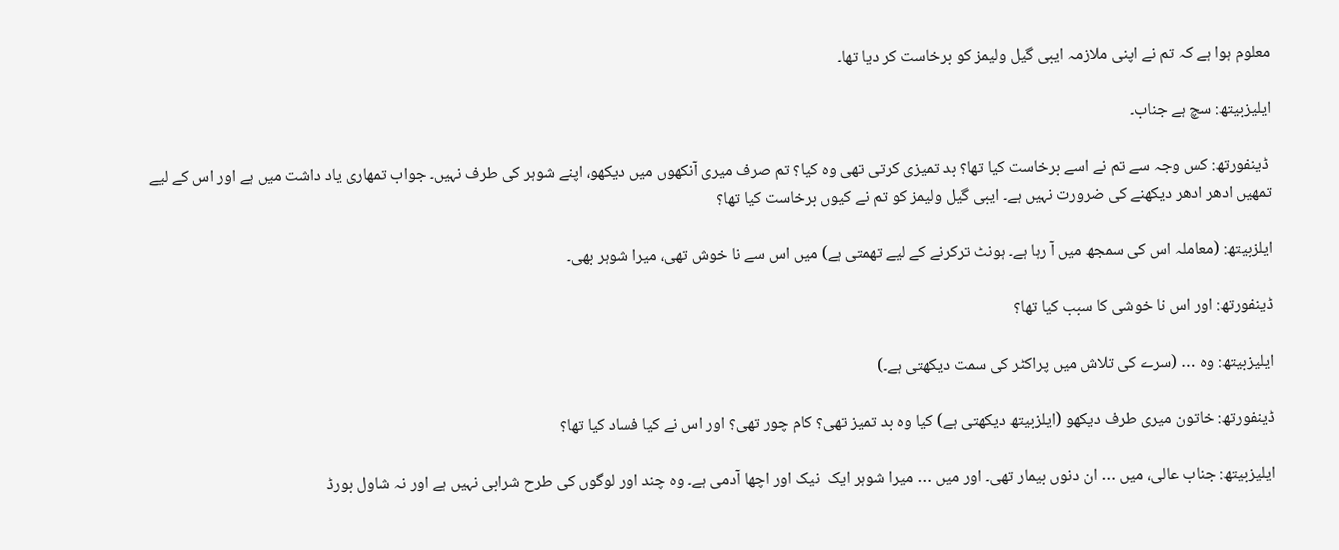معلوم ہوا ہے کہ تم نے اپنی ملازمہ ایبی گیل ولیمز کو برخاست کر دیا تھا۔

ایلیزبیتھ: سچ ہے جناب۔

 ڈینفورتھ: کس وجہ سے تم نے اسے برخاست کیا تھا؟ بد تمیزی کرتی تھی وہ کیا؟ تم صرف میری آنکھوں میں دیکھو، اپنے شوہر کی طرف نہیں۔ جواب تمھاری یاد داشت میں ہے اور اس کے لیے تمھیں ادھر ادھر دیکھنے کی ضرورت نہیں ہے۔ ایبی گیل ولیمز کو تم نے کیوں برخاست کیا تھا؟

ایلزبیتھ: (معاملہ اس کی سمجھ میں آ رہا ہے۔ ہونٹ ترکرنے کے لیے تھمتی ہے) میں اس سے نا خوش تھی، میرا شوہر بھی۔

ڈینفورتھ: اور اس نا خوشی کا سبب کیا تھا؟

ایلیزبیتھ: وہ … (سرے کی تلاش میں پراکٹر کی سمت دیکھتی ہے۔)

ڈینفورتھ: خاتون میری طرف دیکھو (ایلزبیتھ دیکھتی ہے) کیا وہ بد تمیز تھی؟ کام چور تھی؟ اور اس نے کیا فساد کیا تھا؟

ایلیزبیتھ: جناب عالی، میں … ان دنوں بیمار تھی۔ اور میں … میرا شوہر ایک  نیک اور اچھا آدمی ہے۔ وہ چند اور لوگوں کی طرح شرابی نہیں ہے اور نہ شاول بورڈ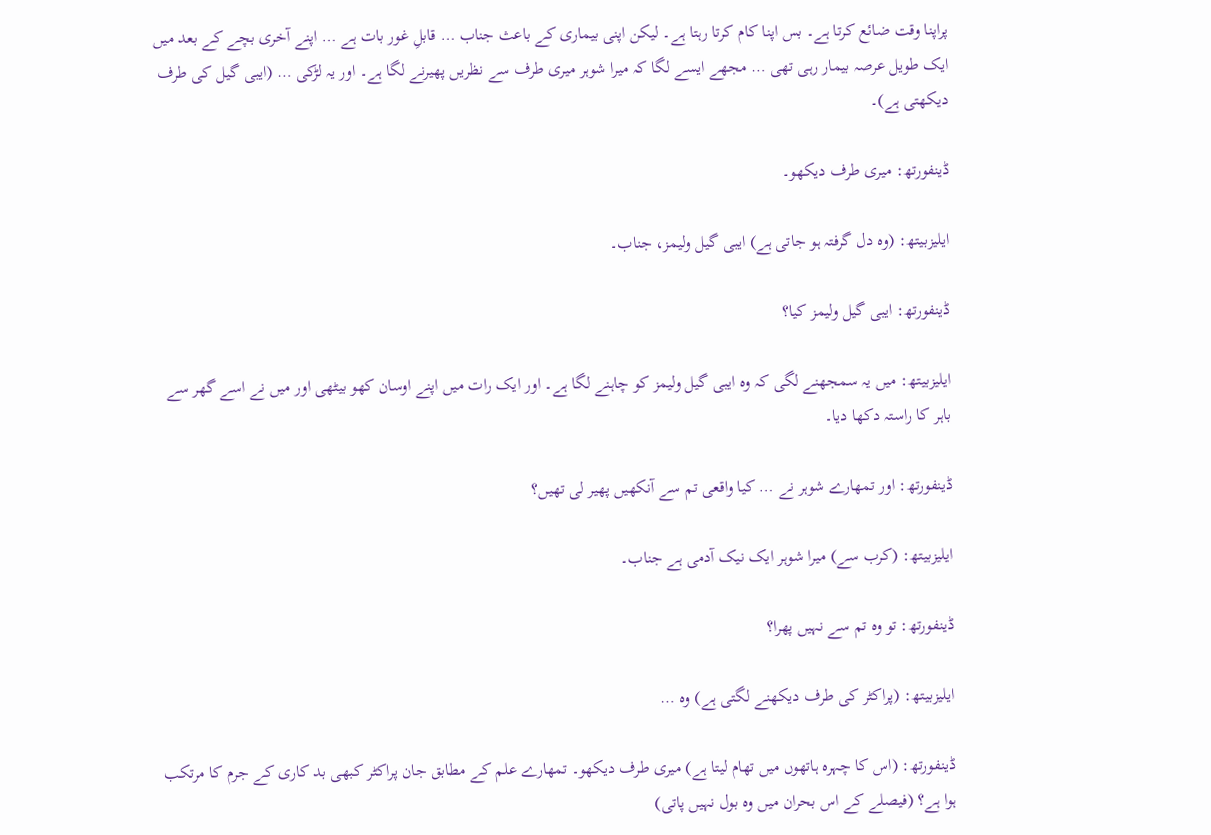پراپنا وقت ضائع کرتا ہے۔ بس اپنا کام کرتا رہتا ہے۔ لیکن اپنی بیماری کے باعث جناب … قابلِ غور بات ہے … اپنے آخری بچے کے بعد میں ایک طویل عرصہ بیمار رہی تھی … مجھے ایسے لگا کہ میرا شوہر میری طرف سے نظریں پھیرنے لگا ہے۔ اور یہ لڑکی … (ایبی گیل کی طرف دیکھتی ہے)۔

ڈینفورتھ: میری طرف دیکھو۔

ایلیزبیتھ: (وہ دل گرفتہ ہو جاتی ہے) ایبی گیل ولیمز، جناب۔

ڈینفورتھ: ایبی گیل ولیمز کیا؟

ایلیزبیتھ: میں یہ سمجھنے لگی کہ وہ ایبی گیل ولیمز کو چاہنے لگا ہے۔ اور ایک رات میں اپنے اوسان کھو بیٹھی اور میں نے اسے گھر سے باہر کا راستہ دکھا دیا۔

ڈینفورتھ: اور تمھارے شوہر نے … کیا واقعی تم سے آنکھیں پھیر لی تھیں؟

ایلیزبیتھ: (کرب سے) میرا شوہر ایک نیک آدمی ہے جناب۔

ڈینفورتھ: تو وہ تم سے نہیں پھرا؟

ایلیزبیتھ: (پراکٹر کی طرف دیکھنے لگتی ہے) وہ …

ڈینفورتھ: (اس کا چہرہ ہاتھوں میں تھام لیتا ہے) میری طرف دیکھو۔ تمھارے علم کے مطابق جان پراکٹر کبھی بد کاری کے جرم کا مرتکب ہوا ہے؟ (فیصلے کے اس بحران میں وہ بول نہیں پاتی)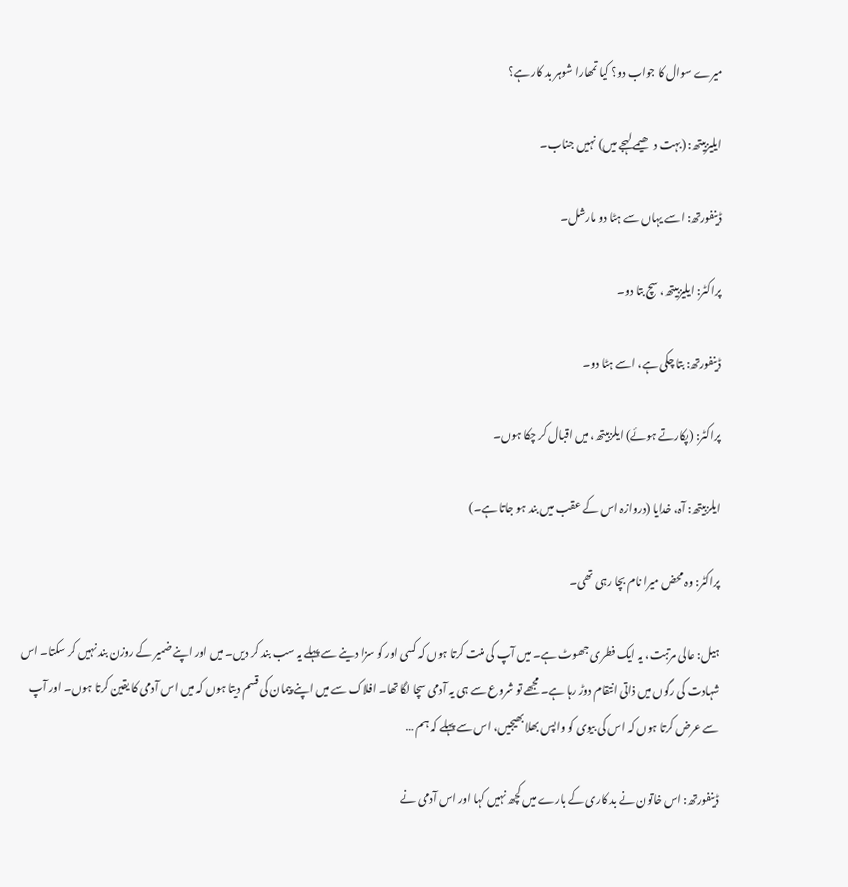میرے سوال کا جواب دو؟ کیا تمھارا شوہر بد کار ہے؟

ایلیزبیتھ: (بہت دھیمے لہجے میں) نہیں جناب۔

ڈینفورتھ: اسے یہاں سے ہٹا دو مارشل۔

پراکٹر: ایلیزبیتھ، سچ بتا دو۔

ڈینفورتھ: بتا چکی ہے، اسے ہٹا دو۔

پراکٹر: (پکارتے ہوئے) ایلزبیتھ، میں اقبال کر چکا ہوں۔

ایلزبیتھ: آہ، خدایا (دروازہ اس کے عقب میں بند ہو جاتا ہے۔)

پراکٹر: وہ محض میرا نام بچا رہی تھی۔

ہیل: عالی مرتبت، یہ ایک فطری جھوٹ ہے۔ میں آپ کی منت کرتا ہوں کہ کسی اور کو سزا دینے سے پہلے یہ سب بند کر دیں۔ میں اور اپنے ضمیر کے روزن بند نہیں کر سکتا۔ اس شہادت کی رگوں میں ذاتی انتقام دوڑ رہا ہے۔ مجھے تو شروع سے ہی یہ آدمی سچا لگا تھا۔ افلاک سے میں اپنے پیمان کی قسم دیتا ہوں کہ میں اس آدمی کا یقین کرتا ہوں۔ اور آپ سے عرض کرتا ہوں کہ اس کی بیوی کو واپس بھلا بھیجیں، اس سے پہلے کہ ہم …

ڈینفورتھ: اس خاتون نے بد کاری کے بارے میں کچھ نہیں کہا اور اس آدمی نے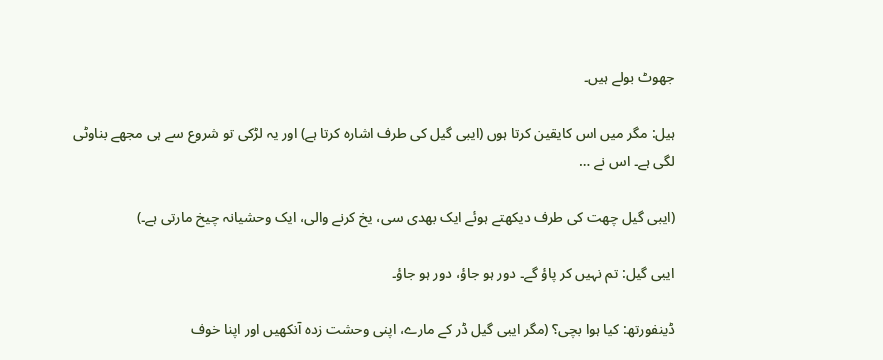جھوٹ بولے ہیں۔

ہیل: مگر میں اس کایقین کرتا ہوں (ایبی گیل کی طرف اشارہ کرتا ہے) اور یہ لڑکی تو شروع سے ہی مجھے بناوٹی لگی ہے۔ اس نے …

(ایبی گیل چھت کی طرف دیکھتے ہوئے ایک بھدی سی، یخ کرنے والی، ایک وحشیانہ چیخ مارتی ہے۔)

ایبی گیل: تم نہیں کر پاؤ گے۔ دور ہو جاؤ، دور ہو جاؤ۔

ڈینفورتھ: کیا ہوا بچی؟ (مگر ایبی گیل ڈر کے مارے، اپنی وحشت زدہ آنکھیں اور اپنا خوف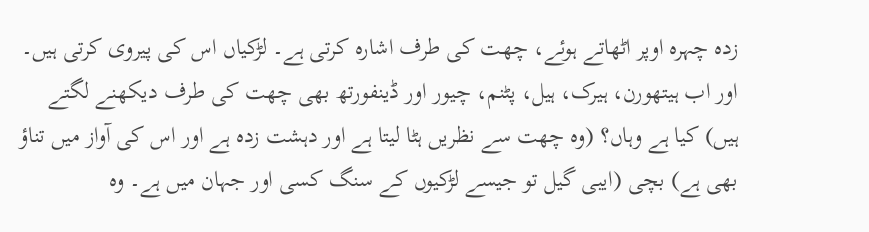زدہ چہرہ اوپر اٹھاتے ہوئے، چھت کی طرف اشارہ کرتی ہے۔ لڑکیاں اس کی پیروی کرتی ہیں۔ اور اب ہیتھورن، ہیرک، ہیل، پٹنم، چیور اور ڈینفورتھ بھی چھت کی طرف دیکھنے لگتے ہیں) کیا ہے وہاں؟ (وہ چھت سے نظریں ہٹا لیتا ہے اور دہشت زدہ ہے اور اس کی آواز میں تناؤ بھی ہے) بچی (ایبی گیل تو جیسے لڑکیوں کے سنگ کسی اور جہان میں ہے۔ وہ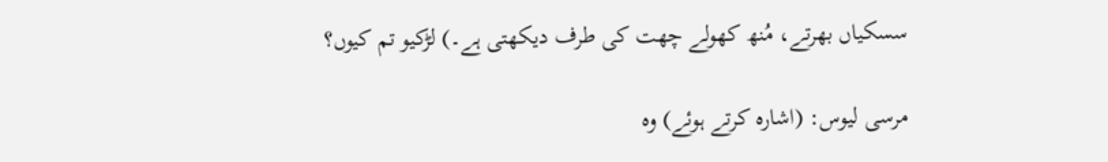سسکیاں بھرتے، مُنھ کھولے چھت کی طرف دیکھتی ہے۔) لڑکیو تم کیوں؟

مرسی لیوس: (اشارہ کرتے ہوئے) وہ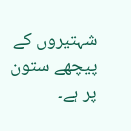شہتیروں کے پیچھے ستون پر ہے۔